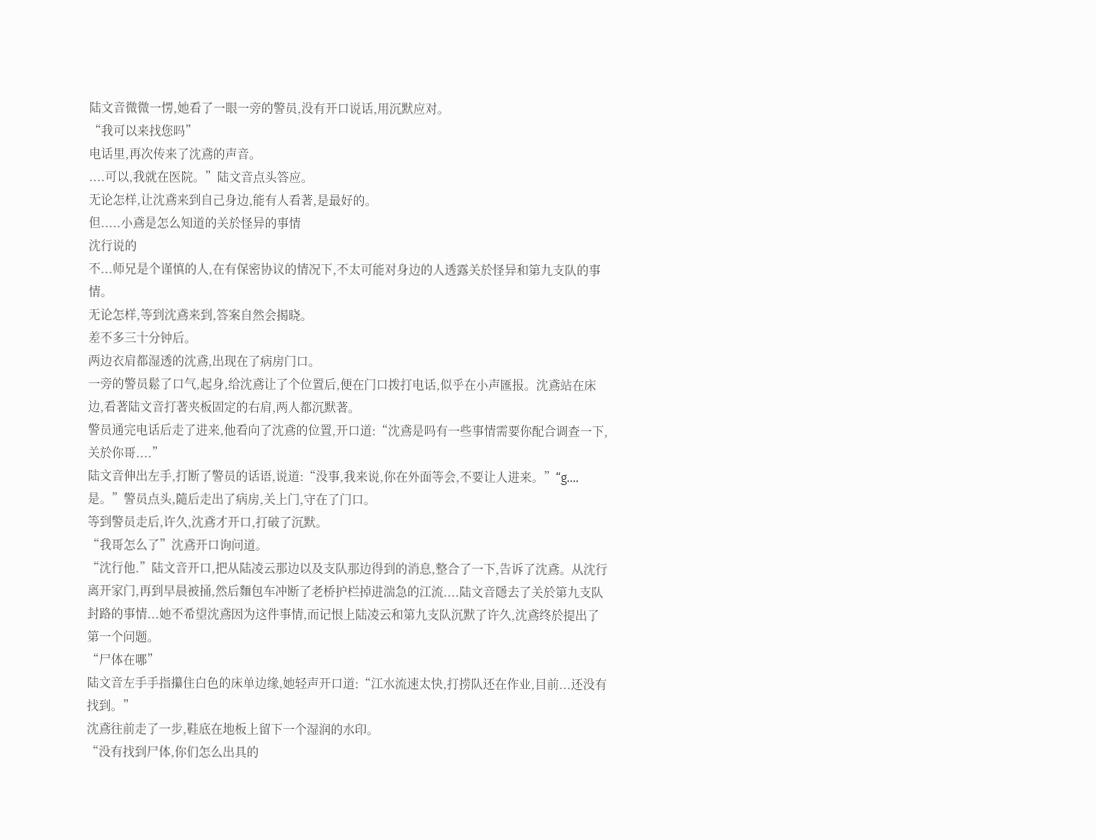陆文音微微一愣,她看了一眼一旁的警员,没有开口说话,用沉默应对。
“我可以来找您吗”
电话里,再次传来了沈鳶的声音。
....可以,我就在医院。”陆文音点头答应。
无论怎样,让沈鳶来到自己身边,能有人看著,是最好的。
但.....小鳶是怎么知道的关於怪异的事情
沈行说的
不...师兄是个谨慎的人,在有保密协议的情况下,不太可能对身边的人透露关於怪异和第九支队的事情。
无论怎样,等到沈鳶来到,答案自然会揭晓。
差不多三十分钟后。
两边衣肩都湿透的沈鳶,出现在了病房门口。
一旁的警员鬆了口气,起身,给沈鳶让了个位置后,便在门口拨打电话,似乎在小声匯报。沈鳶站在床边,看著陆文音打著夹板固定的右肩,两人都沉默著。
警员通完电话后走了进来,他看向了沈鳶的位置,开口道:“沈鳶是吗有一些事情需要你配合调查一下,关於你哥....”
陆文音伸出左手,打断了警员的话语,说道:“没事,我来说,你在外面等会,不要让人进来。”“g....是。”警员点头,隨后走出了病房,关上门,守在了门口。
等到警员走后,许久,沈鳶才开口,打破了沉默。
“我哥怎么了”沈鳶开口询问道。
“沈行他.”陆文音开口,把从陆凌云那边以及支队那边得到的消息,整合了一下,告诉了沈鳶。从沈行离开家门,再到早晨被捅,然后麵包车冲断了老桥护栏掉进湍急的江流....陆文音隱去了关於第九支队封路的事情...她不希望沈鳶因为这件事情,而记恨上陆凌云和第九支队沉默了许久,沈鳶终於提出了第一个问题。
“尸体在哪”
陆文音左手手指攥住白色的床单边缘,她轻声开口道:“江水流速太快,打捞队还在作业,目前...还没有找到。”
沈鳶往前走了一步,鞋底在地板上留下一个湿润的水印。
“没有找到尸体,你们怎么出具的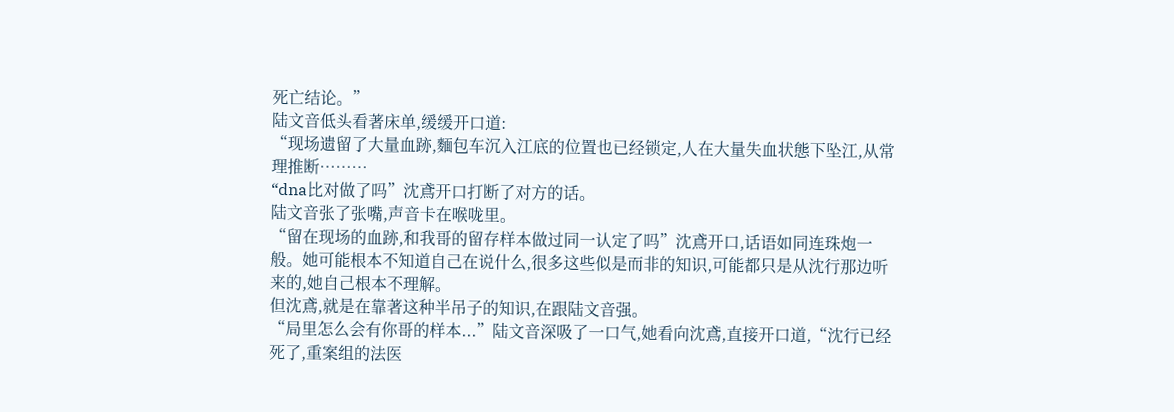死亡结论。”
陆文音低头看著床单,缓缓开口道:
“现场遗留了大量血跡,麵包车沉入江底的位置也已经锁定,人在大量失血状態下坠江,从常理推断………
“dna比对做了吗”沈鳶开口打断了对方的话。
陆文音张了张嘴,声音卡在喉咙里。
“留在现场的血跡,和我哥的留存样本做过同一认定了吗”沈鳶开口,话语如同连珠炮一般。她可能根本不知道自己在说什么,很多这些似是而非的知识,可能都只是从沈行那边听来的,她自己根本不理解。
但沈鳶,就是在靠著这种半吊子的知识,在跟陆文音强。
“局里怎么会有你哥的样本...”陆文音深吸了一口气,她看向沈鳶,直接开口道,“沈行已经死了,重案组的法医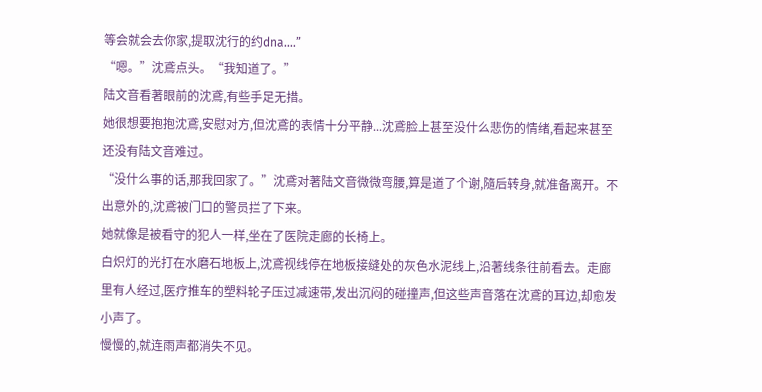等会就会去你家,提取沈行的约dna....”
“嗯。”沈鳶点头。“我知道了。”
陆文音看著眼前的沈鳶,有些手足无措。
她很想要抱抱沈鳶,安慰对方,但沈鳶的表情十分平静...沈鳶脸上甚至没什么悲伤的情绪,看起来甚至还没有陆文音难过。
“没什么事的话,那我回家了。”沈鳶对著陆文音微微弯腰,算是道了个谢,隨后转身,就准备离开。不出意外的,沈鳶被门口的警员拦了下来。
她就像是被看守的犯人一样,坐在了医院走廊的长椅上。
白炽灯的光打在水磨石地板上,沈鳶视线停在地板接缝处的灰色水泥线上,沿著线条往前看去。走廊里有人经过,医疗推车的塑料轮子压过减速带,发出沉闷的碰撞声,但这些声音落在沈鳶的耳边,却愈发小声了。
慢慢的,就连雨声都消失不见。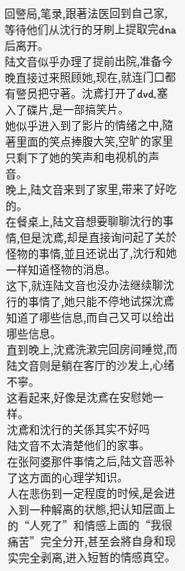回警局,笔录,跟著法医回到自己家,等待他们从沈行的牙刷上提取完dna后离开。
陆文音似乎办理了提前出院,准备今晚直接过来照顾她,现在,就连门口都有警员把守著。沈鳶打开了dvd,塞入了碟片,是一部搞笑片。
她似乎进入到了影片的情绪之中,隨著里面的笑点捧腹大笑,空旷的家里只剩下了她的笑声和电视机的声音。
晚上,陆文音来到了家里,带来了好吃的。
在餐桌上,陆文音想要聊聊沈行的事情,但是沈鳶,却是直接询问起了关於怪物的事情,並且还说出了,沈行和她一样知道怪物的消息。
这下,就连陆文音也没办法继续聊沈行的事情了,她只能不停地试探沈鳶知道了哪些信息,而自己又可以给出哪些信息。
直到晚上,沈鳶洗漱完回房间睡觉,而陆文音则是躺在客厅的沙发上,心绪不寧。
这看起来,好像是沈鳶在安慰她一样。
沈鳶和沈行的关係其实不好吗
陆文音不太清楚他们的家事。
在张阿婆那件事情之后,陆文音恶补了这方面的心理学知识。
人在悲伤到一定程度的时候,是会进入到一种解离的状態,把认知层面上的“人死了”和情感上面的“我很痛苦”完全分开,甚至会將自身和现实完全剥离,进入短暂的情感真空。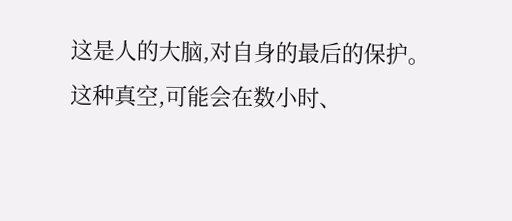这是人的大脑,对自身的最后的保护。
这种真空,可能会在数小时、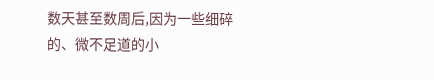数天甚至数周后,因为一些细碎的、微不足道的小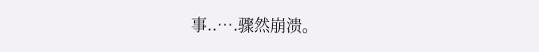事..….骤然崩溃。